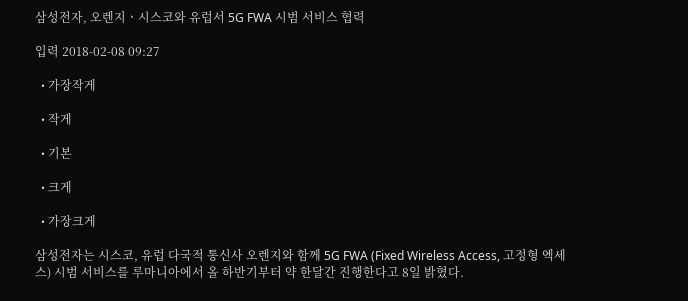삼성전자, 오렌지ㆍ시스코와 유럽서 5G FWA 시범 서비스 협력

입력 2018-02-08 09:27

  • 가장작게

  • 작게

  • 기본

  • 크게

  • 가장크게

삼성전자는 시스코, 유럽 다국적 통신사 오렌지와 함께 5G FWA (Fixed Wireless Access, 고정형 엑세스) 시범 서비스를 루마니아에서 올 하반기부터 약 한달간 진행한다고 8일 밝혔다.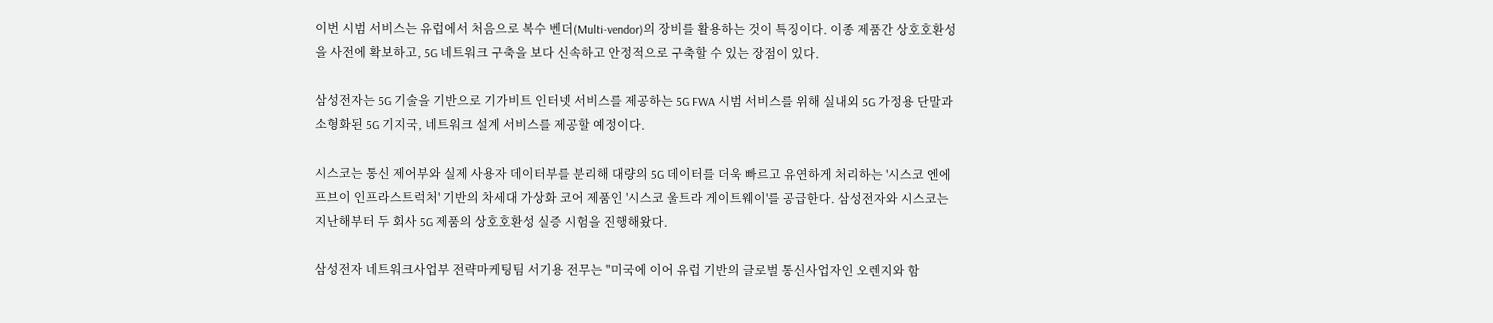이번 시범 서비스는 유럽에서 처음으로 복수 벤더(Multi-vendor)의 장비를 활용하는 것이 특징이다. 이종 제품간 상호호환성을 사전에 확보하고, 5G 네트워크 구축을 보다 신속하고 안정적으로 구축할 수 있는 장점이 있다.

삼성전자는 5G 기술을 기반으로 기가비트 인터넷 서비스를 제공하는 5G FWA 시범 서비스를 위해 실내외 5G 가정용 단말과 소형화된 5G 기지국, 네트워크 설계 서비스를 제공할 예정이다.

시스코는 통신 제어부와 실제 사용자 데이터부를 분리해 대량의 5G 데이터를 더욱 빠르고 유연하게 처리하는 '시스코 엔에프브이 인프라스트럭처' 기반의 차세대 가상화 코어 제품인 '시스코 울트라 게이트웨이'를 공급한다. 삼성전자와 시스코는 지난해부터 두 회사 5G 제품의 상호호환성 실증 시험을 진행해왔다.

삼성전자 네트워크사업부 전략마케팅팀 서기용 전무는 "미국에 이어 유럽 기반의 글로벌 통신사업자인 오렌지와 함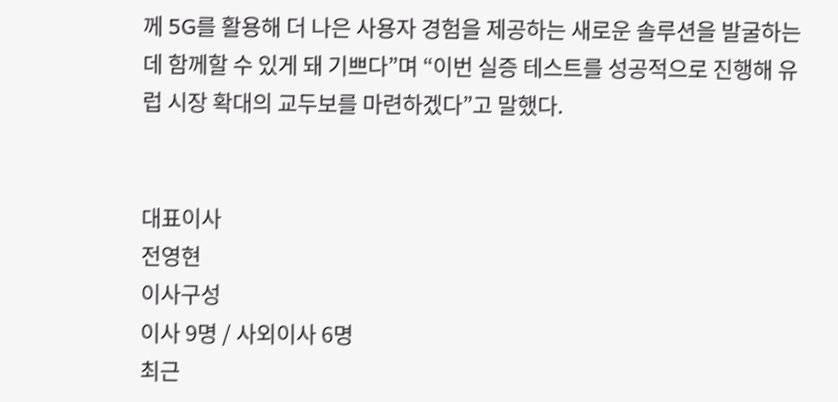께 5G를 활용해 더 나은 사용자 경험을 제공하는 새로운 솔루션을 발굴하는데 함께할 수 있게 돼 기쁘다”며 “이번 실증 테스트를 성공적으로 진행해 유럽 시장 확대의 교두보를 마련하겠다”고 말했다.


대표이사
전영현
이사구성
이사 9명 / 사외이사 6명
최근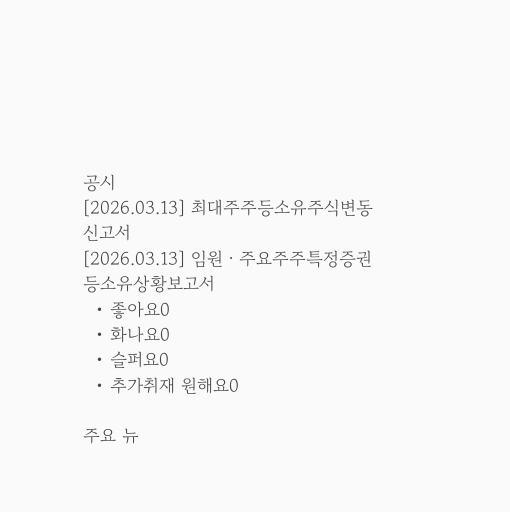공시
[2026.03.13] 최대주주등소유주식변동신고서
[2026.03.13] 임원ㆍ주요주주특정증권등소유상황보고서
  • 좋아요0
  • 화나요0
  • 슬퍼요0
  • 추가취재 원해요0

주요 뉴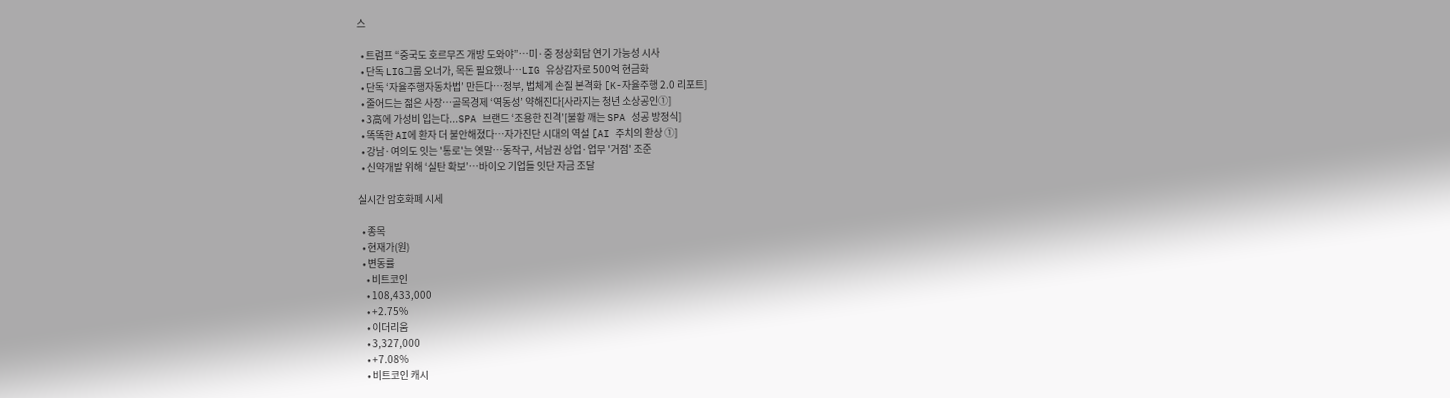스

  • 트럼프 “중국도 호르무즈 개방 도와야”…미·중 정상회담 연기 가능성 시사
  • 단독 LIG그룹 오너가, 목돈 필요했나…LIG 유상감자로 500억 현금화
  • 단독 ‘자율주행자동차법’ 만든다…정부, 법체계 손질 본격화 [K-자율주행 2.0 리포트]
  • 줄어드는 젊은 사장…골목경제 ‘역동성’ 약해진다[사라지는 청년 소상공인①]
  • 3高에 가성비 입는다...SPA 브랜드 ‘조용한 진격’[불황 깨는 SPA 성공 방정식]
  • 똑똑한 AI에 환자 더 불안해졌다…자가진단 시대의 역설 [AI 주치의 환상 ①]
  • 강남·여의도 잇는 '통로'는 옛말⋯동작구, 서남권 상업·업무 '거점' 조준
  • 신약개발 위해 ‘실탄 확보’…바이오 기업들 잇단 자금 조달

실시간 암호화폐 시세

  • 종목
  • 현재가(원)
  • 변동률
    • 비트코인
    • 108,433,000
    • +2.75%
    • 이더리움
    • 3,327,000
    • +7.08%
    • 비트코인 캐시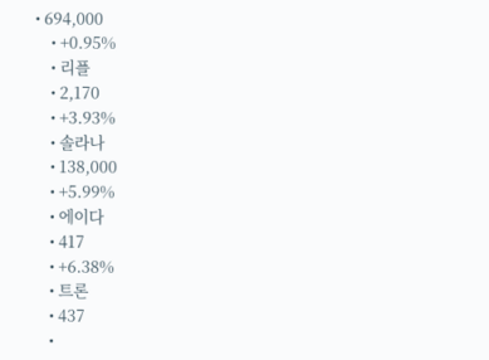• 694,000
    • +0.95%
    • 리플
    • 2,170
    • +3.93%
    • 솔라나
    • 138,000
    • +5.99%
    • 에이다
    • 417
    • +6.38%
    • 트론
    • 437
    •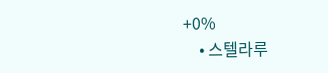+0%
    • 스텔라루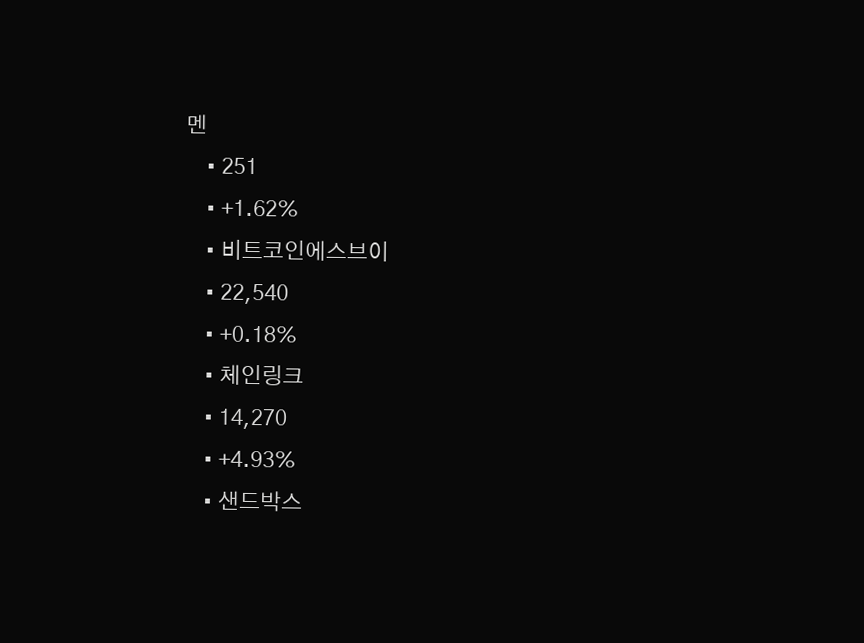멘
    • 251
    • +1.62%
    • 비트코인에스브이
    • 22,540
    • +0.18%
    • 체인링크
    • 14,270
    • +4.93%
    • 샌드박스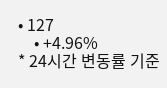• 127
    • +4.96%
* 24시간 변동률 기준